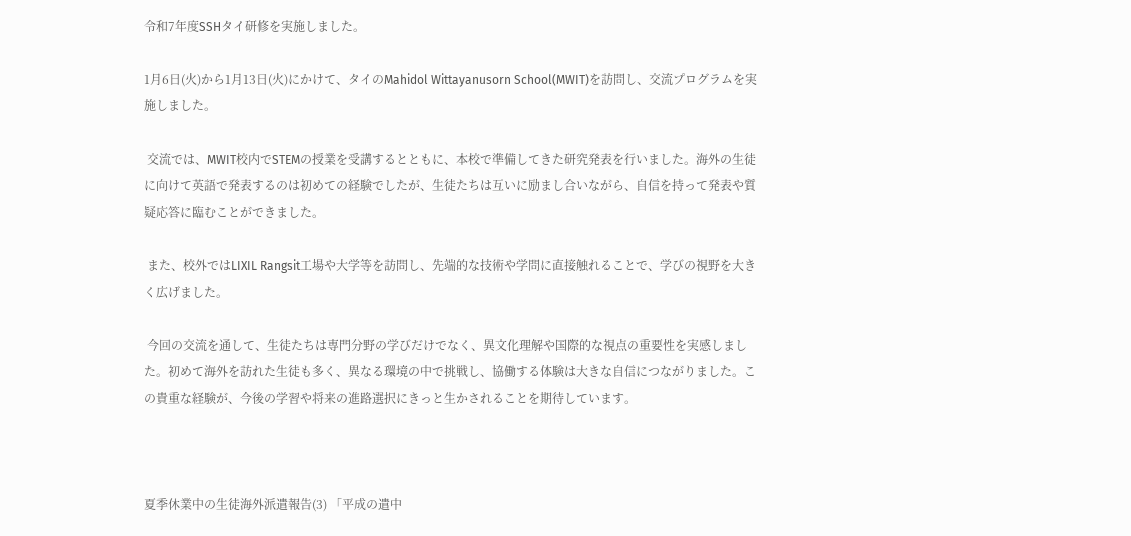令和7年度SSHタイ研修を実施しました。

1月6日(火)から1月13日(火)にかけて、タイのMahidol Wittayanusorn School(MWIT)を訪問し、交流プログラムを実施しました。

 交流では、MWIT校内でSTEMの授業を受講するとともに、本校で準備してきた研究発表を行いました。海外の生徒に向けて英語で発表するのは初めての経験でしたが、生徒たちは互いに励まし合いながら、自信を持って発表や質疑応答に臨むことができました。

 また、校外ではLIXIL Rangsit工場や大学等を訪問し、先端的な技術や学問に直接触れることで、学びの視野を大きく広げました。

 今回の交流を通して、生徒たちは専門分野の学びだけでなく、異文化理解や国際的な視点の重要性を実感しました。初めて海外を訪れた生徒も多く、異なる環境の中で挑戦し、協働する体験は大きな自信につながりました。この貴重な経験が、今後の学習や将来の進路選択にきっと生かされることを期待しています。



夏季休業中の生徒海外派遣報告(3) 「平成の遣中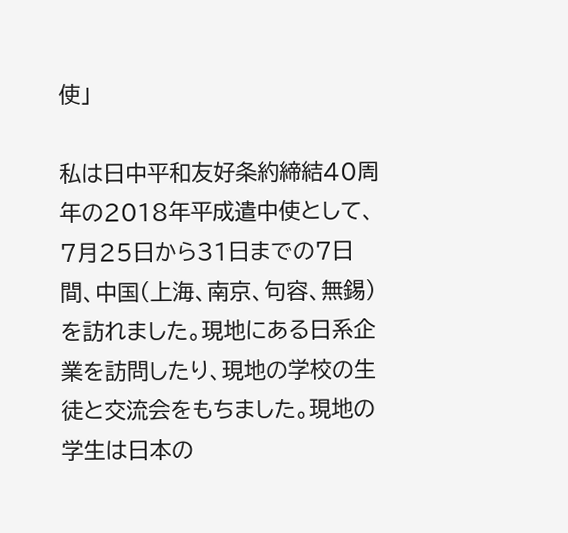使」

私は日中平和友好条約締結40周年の2018年平成遣中使として、7月25日から31日までの7日間、中国(上海、南京、句容、無錫)を訪れました。現地にある日系企業を訪問したり、現地の学校の生徒と交流会をもちました。現地の学生は日本の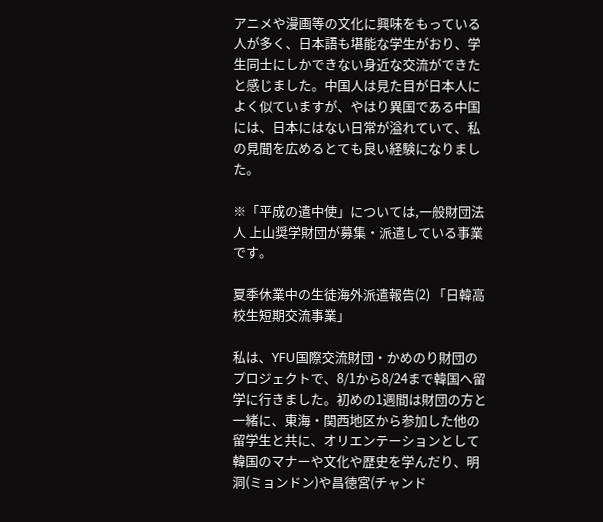アニメや漫画等の文化に興味をもっている人が多く、日本語も堪能な学生がおり、学生同士にしかできない身近な交流ができたと感じました。中国人は見た目が日本人によく似ていますが、やはり異国である中国には、日本にはない日常が溢れていて、私の見聞を広めるとても良い経験になりました。

※「平成の遣中使」については,一般財団法人 上山奨学財団が募集・派遣している事業です。

夏季休業中の生徒海外派遣報告(2) 「日韓高校生短期交流事業」

私は、YFU国際交流財団・かめのり財団のプロジェクトで、8/1から8/24まで韓国へ留学に行きました。初めの1週間は財団の方と一緒に、東海・関西地区から参加した他の留学生と共に、オリエンテーションとして韓国のマナーや文化や歴史を学んだり、明洞(ミョンドン)や昌徳宮(チャンド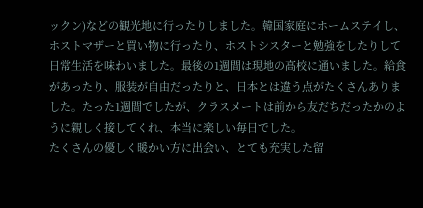ックン)などの観光地に行ったりしました。韓国家庭にホームステイし、ホストマザーと買い物に行ったり、ホストシスターと勉強をしたりして日常生活を味わいました。最後の1週間は現地の高校に通いました。給食があったり、服装が自由だったりと、日本とは違う点がたくさんありました。たった1週間でしたが、クラスメートは前から友だちだったかのように親しく接してくれ、本当に楽しい毎日でした。
たくさんの優しく暖かい方に出会い、とても充実した留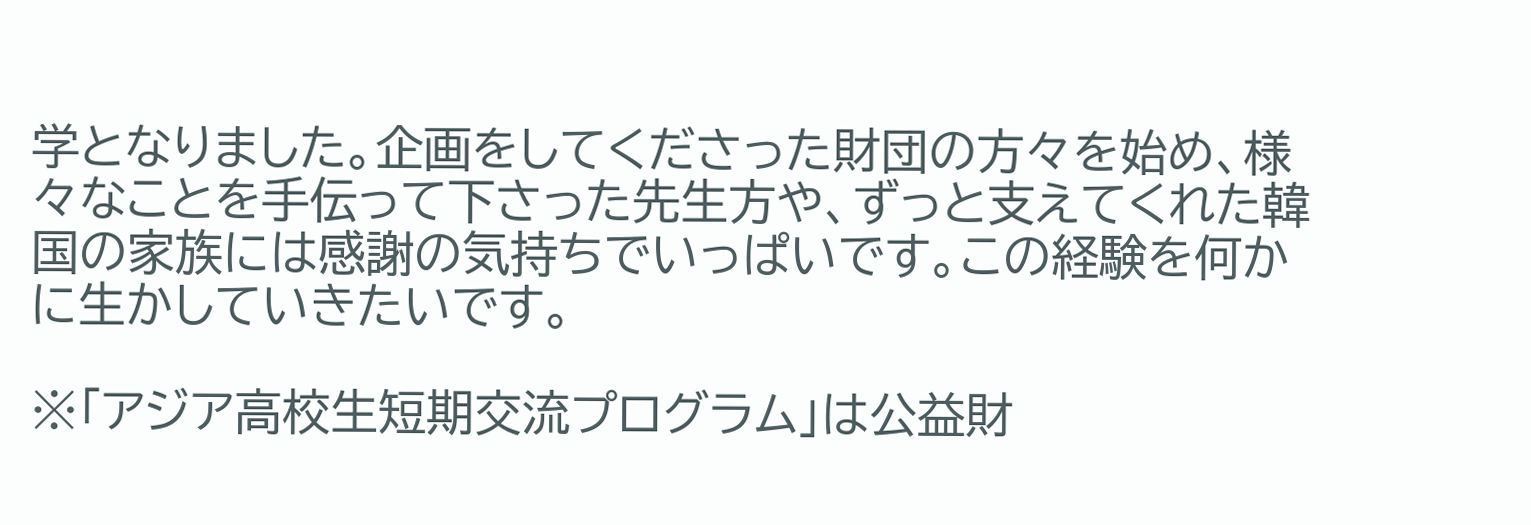学となりました。企画をしてくださった財団の方々を始め、様々なことを手伝って下さった先生方や、ずっと支えてくれた韓国の家族には感謝の気持ちでいっぱいです。この経験を何かに生かしていきたいです。

※「アジア高校生短期交流プログラム」は公益財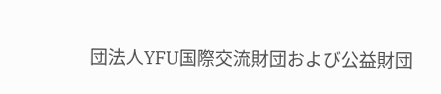団法人YFU国際交流財団および公益財団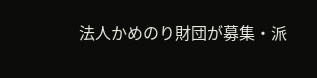法人かめのり財団が募集・派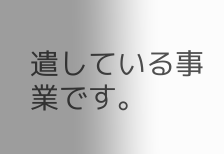遣している事業です。